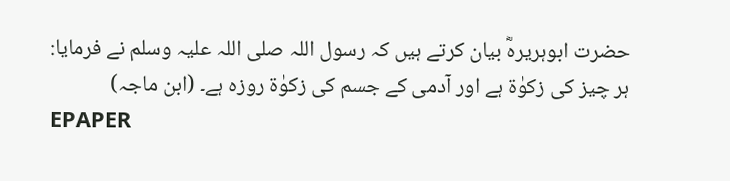حضرت ابوہریرہؓ بیان کرتے ہیں کہ رسول اللہ صلی اللہ علیہ وسلم نے فرمایا: ہر چیز کی زکوٰۃ ہے اور آدمی کے جسم کی زکوٰۃ روزہ ہے۔ (ابن ماجہ)
EPAPER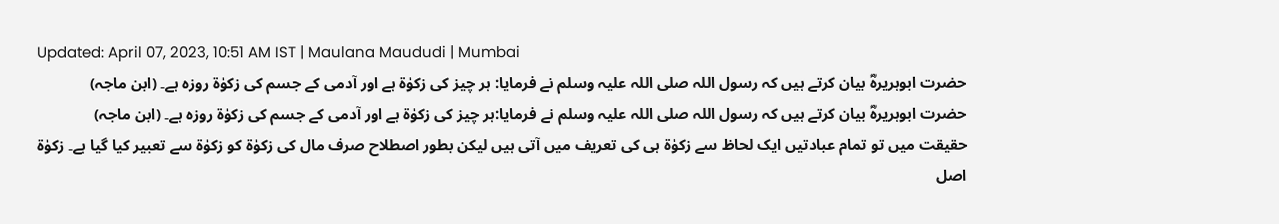Updated: April 07, 2023, 10:51 AM IST | Maulana Maududi | Mumbai
حضرت ابوہریرہؓ بیان کرتے ہیں کہ رسول اللہ صلی اللہ علیہ وسلم نے فرمایا: ہر چیز کی زکوٰۃ ہے اور آدمی کے جسم کی زکوٰۃ روزہ ہے۔ (ابن ماجہ)
حضرت ابوہریرہؓ بیان کرتے ہیں کہ رسول اللہ صلی اللہ علیہ وسلم نے فرمایا:ہر چیز کی زکوٰۃ ہے اور آدمی کے جسم کی زکوٰۃ روزہ ہے۔ (ابن ماجہ)
حقیقت میں تو تمام عبادتیں ایک لحاظ سے زکوٰۃ ہی کی تعریف میں آتی ہیں لیکن بطور اصطلاح صرف مال کی زکوٰۃ کو زکوٰۃ سے تعبیر کیا گیا ہے۔ زکوٰۃ اصل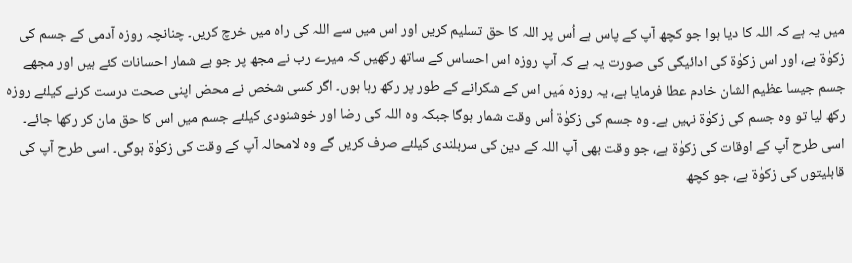میں یہ ہے کہ اللہ کا دیا ہوا جو کچھ آپ کے پاس ہے اُس پر اللہ کا حق تسلیم کریں اور اس میں سے اللہ کی راہ میں خرچ کریں۔ چنانچہ روزہ آدمی کے جسم کی زکوٰۃ ہے، اور اس زکوٰۃ کی ادائیگی کی صورت یہ ہے کہ آپ روزہ اس احساس کے ساتھ رکھیں کہ میرے رب نے مجھ پر جو بے شمار احسانات کئے ہیں اور مجھے جسم جیسا عظیم الشان خادم عطا فرمایا ہے، یہ روزہ مَیں اس کے شکرانے کے طور پر رکھ رہا ہوں۔ اگر کسی شخص نے محض اپنی صحت درست کرنے کیلئے روزہ رکھ لیا تو وہ جسم کی زکوٰۃ نہیں ہے۔ وہ جسم کی زکوٰۃ اُس وقت شمار ہوگا جبکہ وہ اللہ کی رضا اور خوشنودی کیلئے جسم میں اس کا حق مان کر رکھا جائے۔ اسی طرح آپ کے اوقات کی زکوٰۃ ہے، جو وقت بھی آپ اللہ کے دین کی سربلندی کیلئے صرف کریں گے وہ لامحالہ آپ کے وقت کی زکوٰۃ ہوگی۔ اسی طرح آپ کی قابلیتوں کی زکوٰۃ ہے، جو کچھ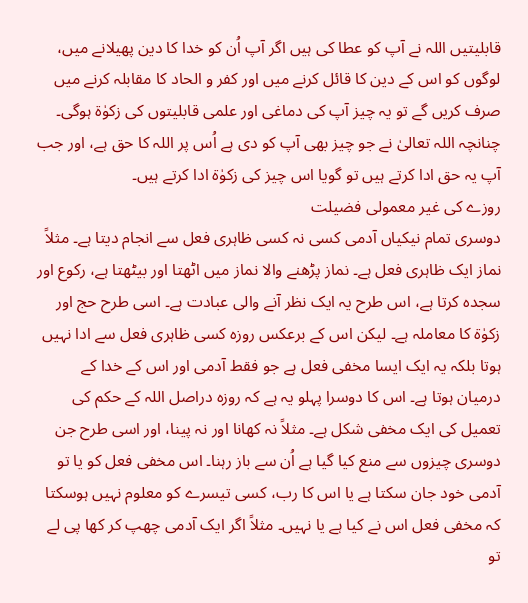قابلیتیں اللہ نے آپ کو عطا کی ہیں اگر آپ اُن کو خدا کا دین پھیلانے میں، لوگوں کو اس کے دین کا قائل کرنے میں اور کفر و الحاد کا مقابلہ کرنے میں صرف کریں گے تو یہ چیز آپ کی دماغی اور علمی قابلیتوں کی زکوٰۃ ہوگی۔ چنانچہ اللہ تعالیٰ نے جو چیز بھی آپ کو دی ہے اُس پر اللہ کا حق ہے، اور جب آپ یہ حق ادا کرتے ہیں تو گویا اس چیز کی زکوٰۃ ادا کرتے ہیں۔
روزے کی غیر معمولی فضیلت
دوسری تمام نیکیاں آدمی کسی نہ کسی ظاہری فعل سے انجام دیتا ہے۔ مثلاً نماز ایک ظاہری فعل ہے۔ نماز پڑھنے والا نماز میں اٹھتا اور بیٹھتا ہے، رکوع اور سجدہ کرتا ہے، اس طرح یہ ایک نظر آنے والی عبادت ہے۔ اسی طرح حج اور زکوٰۃ کا معاملہ ہے۔ لیکن اس کے برعکس روزہ کسی ظاہری فعل سے ادا نہیں ہوتا بلکہ یہ ایک ایسا مخفی فعل ہے جو فقط آدمی اور اس کے خدا کے درمیان ہوتا ہے۔ اس کا دوسرا پہلو یہ ہے کہ روزہ دراصل اللہ کے حکم کی تعمیل کی ایک مخفی شکل ہے۔ مثلاً نہ کھانا اور نہ پینا، اور اسی طرح جن دوسری چیزوں سے منع کیا گیا ہے اُن سے باز رہنا۔ اس مخفی فعل کو یا تو آدمی خود جان سکتا ہے یا اس کا رب، کسی تیسرے کو معلوم نہیں ہوسکتا کہ مخفی فعل اس نے کیا ہے یا نہیں۔ مثلاً اگر ایک آدمی چھپ کر کھا پی لے تو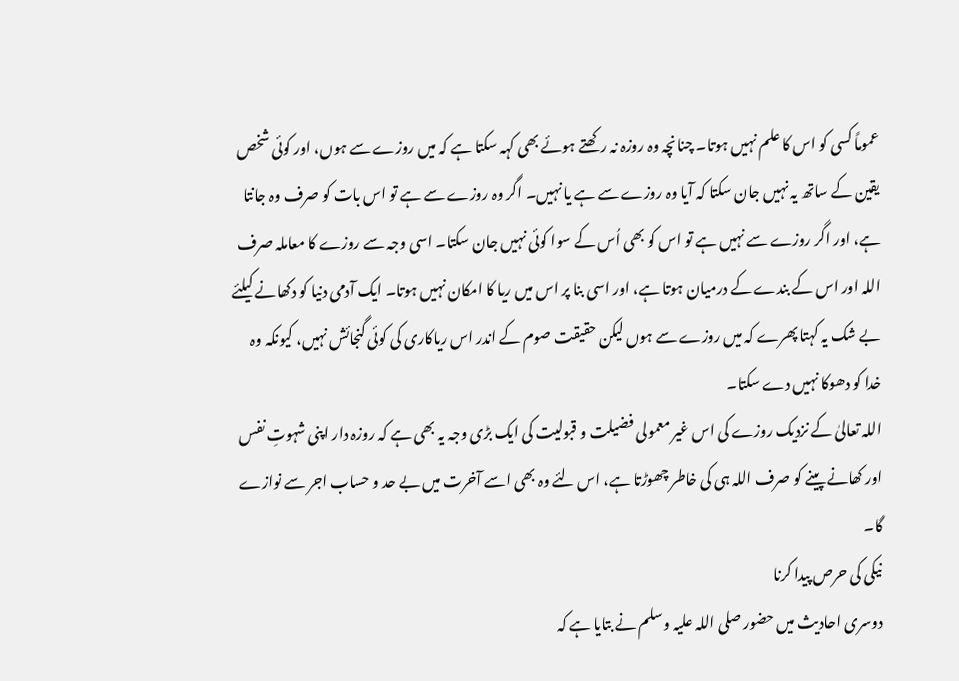عموماً کسی کو اس کا علم نہیں ہوتا۔ چنانچہ وہ روزہ نہ رکھتے ہوئے بھی کہہ سکتا ہے کہ میں روزے سے ہوں، اور کوئی شخص یقین کے ساتھ یہ نہیں جان سکتا کہ آیا وہ روزے سے ہے یا نہیں۔ اگر وہ روزے سے ہے تو اس بات کو صرف وہ جانتا ہے، اور اگر روزے سے نہیں ہے تو اس کو بھی اُس کے سوا کوئی نہیں جان سکتا۔ اسی وجہ سے روزے کا معاملہ صرف اللہ اور اس کے بندے کے درمیان ہوتا ہے، اور اسی بنا پر اس میں ریا کا امکان نہیں ہوتا۔ ایک آدمی دنیا کو دکھانے کیلئے بے شک یہ کہتا پھرے کہ میں روزے سے ہوں لیکن حقیقت صوم کے اندر اس ریاکاری کی کوئی گنجائش نہیں، کیونکہ وہ خدا کو دھوکا نہیں دے سکتا۔
اللہ تعالیٰ کے نزدیک روزے کی اس غیر معمولی فضیلت و قبولیت کی ایک بڑی وجہ یہ بھی ہے کہ روزہ دار اپنی شہوتِ نفس اور کھانے پینے کو صرف اللہ ہی کی خاطر چھوڑتا ہے، اس لئے وہ بھی اسے آخرت میں بے حد و حساب اجر سے نوازے گا۔
نیکی کی حرص پیدا کرنا
دوسری احادیث میں حضور صلی اللہ علیہ وسلم نے بتایا ہے کہ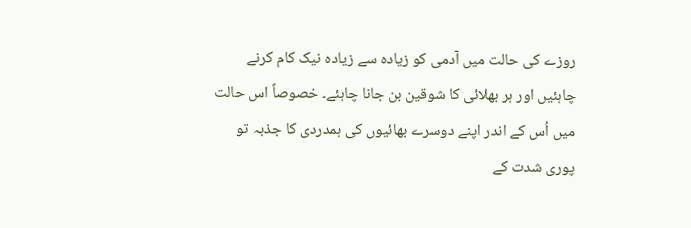روزے کی حالت میں آدمی کو زیادہ سے زیادہ نیک کام کرنے چاہئیں اور ہر بھلائی کا شوقین بن جانا چاہئے۔ خصوصاً اس حالت میں اُس کے اندر اپنے دوسرے بھائیوں کی ہمدردی کا جذبہ تو پوری شدت کے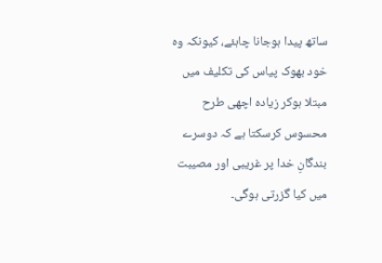ساتھ پیدا ہوجانا چاہئے، کیونکہ وہ خود بھوک پیاس کی تکلیف میں مبتلا ہوکر زیادہ اچھی طرح محسوس کرسکتا ہے کہ دوسرے بندگانِ خدا پر غریبی اور مصیبت میں کیا گزرتی ہوگی۔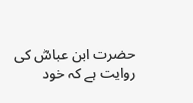حضرت ابن عباسؓ کی روایت ہے کہ خود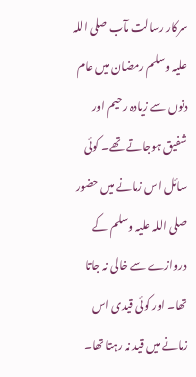سرکار رسالت مآب صلی اللہ علیہ وسلم رمضان میں عام دنوں سے زیادہ رحیم اور شفیق ہوجاتے تھے۔ کوئی سائل اس زمانے میں حضور صلی اللہ علیہ وسلم کے دروازے سے خالی نہ جاتا تھا۔ اور کوئی قیدی اس زمانے میں قید نہ رہتا تھا۔